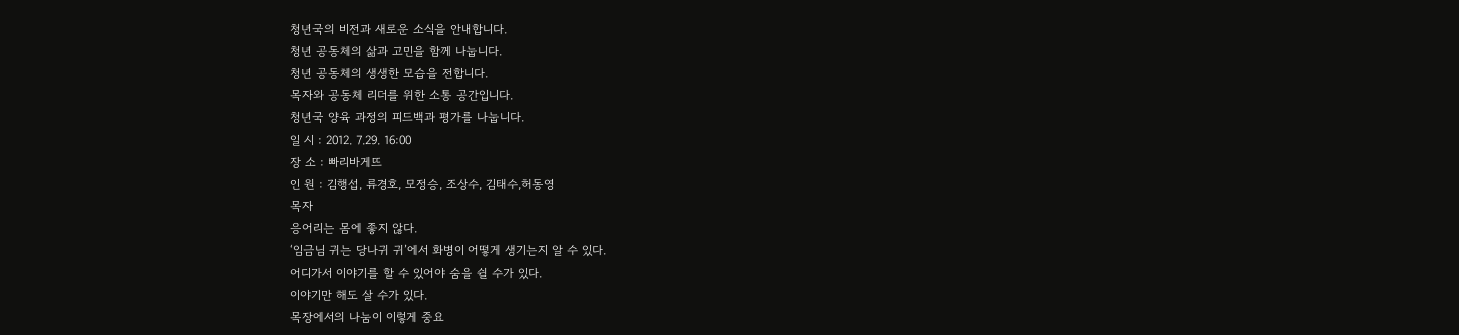청년국의 비전과 새로운 소식을 안내합니다.
청년 공동체의 삶과 고민을 함께 나눕니다.
청년 공동체의 생생한 모습을 전합니다.
목자와 공동체 리더를 위한 소통 공간입니다.
청년국 양육 과정의 피드백과 평가를 나눕니다.
일 시 : 2012. 7.29. 16:00
장 소 : 빠리바게뜨
인 원 : 김행섭, 류경호, 모정승, 조상수, 김태수,허동영
목자
응어리는 몸에 좋지 않다.
‘임금님 귀는 당나귀 귀’에서 화병이 어떻게 생기는지 알 수 있다.
어디가서 이야기를 할 수 있어야 숨을 쉴 수가 있다.
이야기만 해도 살 수가 있다.
목장에서의 나눔이 이렇게 중요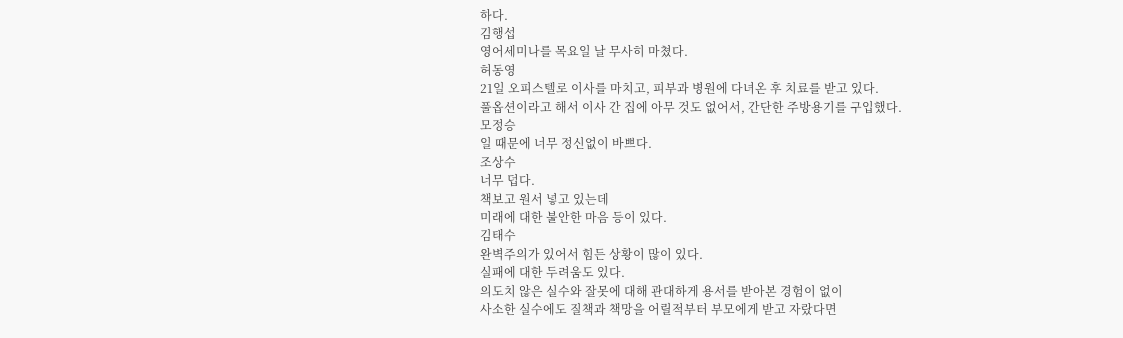하다.
김행섭
영어세미나를 목요일 날 무사히 마쳤다.
허동영
21일 오피스텔로 이사를 마치고, 피부과 병원에 다녀온 후 치료를 받고 있다.
풀옵션이라고 해서 이사 간 집에 아무 것도 없어서, 간단한 주방용기를 구입했다.
모정승
일 때문에 너무 정신없이 바쁘다.
조상수
너무 덥다.
책보고 원서 넣고 있는데
미래에 대한 불안한 마음 등이 있다.
김태수
완벽주의가 있어서 힘든 상황이 많이 있다.
실패에 대한 두려움도 있다.
의도치 않은 실수와 잘못에 대해 관대하게 용서를 받아본 경험이 없이
사소한 실수에도 질책과 책망을 어릴적부터 부모에게 받고 자랐다면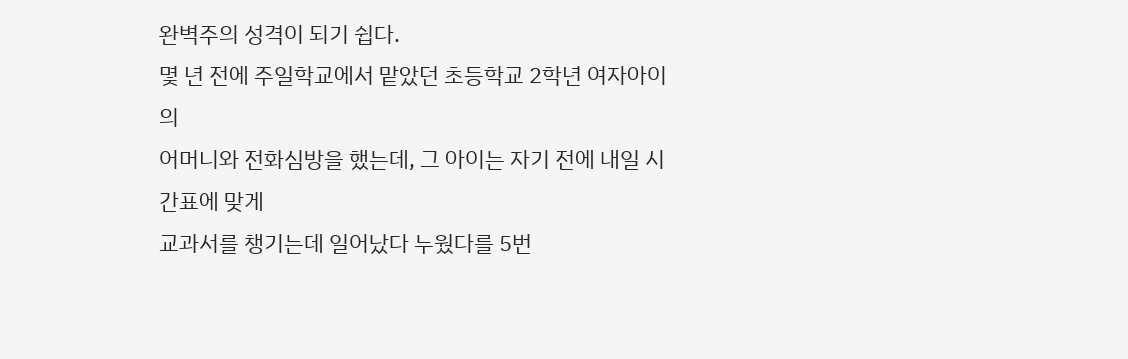완벽주의 성격이 되기 쉽다.
몇 년 전에 주일학교에서 맡았던 초등학교 2학년 여자아이의
어머니와 전화심방을 했는데, 그 아이는 자기 전에 내일 시간표에 맞게
교과서를 챙기는데 일어났다 누웠다를 5번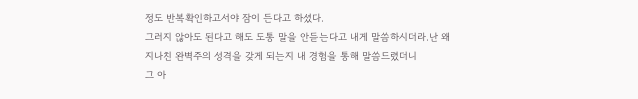정도 반복확인하고서야 잠이 든다고 하셨다.
그러지 않아도 된다고 해도 도통 말을 안듣는다고 내게 말씀하시더라.난 왜 지나친 완벽주의 성격을 갖게 되는지 내 경험을 통해 말씀드렸더니
그 아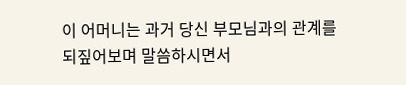이 어머니는 과거 당신 부모님과의 관계를 되짚어보며 말씀하시면서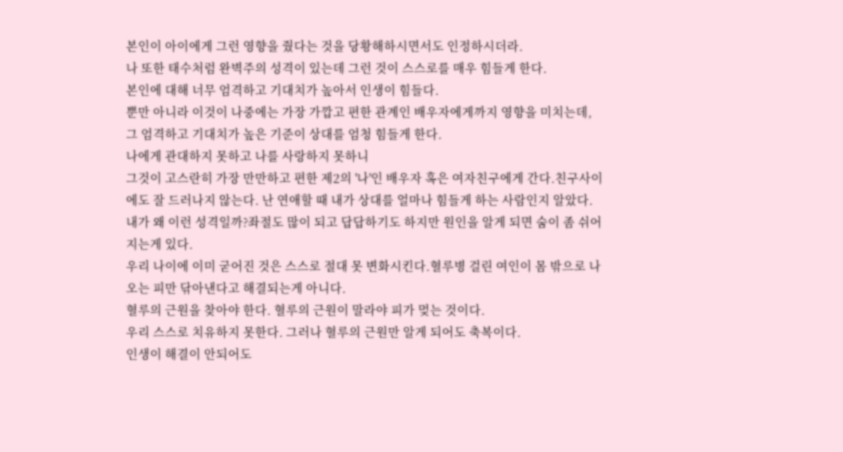본인이 아이에게 그런 영향을 줬다는 것을 당황해하시면서도 인정하시더라.
나 또한 태수처럼 완벽주의 성격이 있는데 그런 것이 스스로를 매우 힘들게 한다.
본인에 대해 너무 엄격하고 기대치가 높아서 인생이 힘들다.
뿐만 아니라 이것이 나중에는 가장 가깝고 편한 관계인 배우자에게까지 영향을 미치는데,
그 엄격하고 기대치가 높은 기준이 상대를 엄청 힘들게 한다.
나에게 관대하지 못하고 나를 사랑하지 못하니
그것이 고스란히 가장 만만하고 편한 제2의 '나'인 배우자 혹은 여자친구에게 간다.친구사이에도 잘 드러나지 않는다. 난 연애할 때 내가 상대를 얼마나 힘들게 하는 사람인지 알았다.
내가 왜 이런 성격일까?좌절도 많이 되고 답답하기도 하지만 원인을 알게 되면 숨이 좀 쉬어지는게 있다.
우리 나이에 이미 굳어진 것은 스스로 절대 못 변화시킨다.혈루병 걸린 여인이 몸 밖으로 나오는 피만 닦아낸다고 해결되는게 아니다.
혈루의 근원을 찾아야 한다. 혈루의 근원이 말라야 피가 멎는 것이다.
우리 스스로 치유하지 못한다. 그러나 혈루의 근원만 알게 되어도 축복이다.
인생이 해결이 안되어도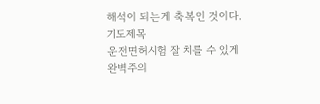해석이 되는게 축복인 것이다.
기도제목
운전면허시험 잘 치를 수 있게
완벽주의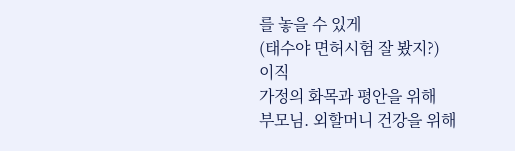를 놓을 수 있게
(태수야 면허시험 잘 봤지?)
이직
가정의 화목과 평안을 위해
부모님. 외할머니 건강을 위해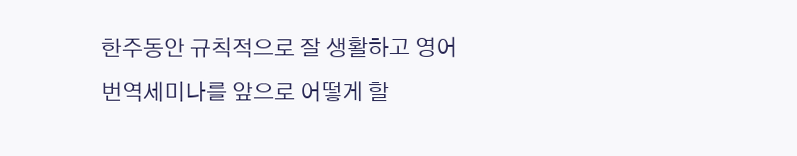한주동안 규칙적으로 잘 생활하고 영어번역세미나를 앞으로 어떻게 할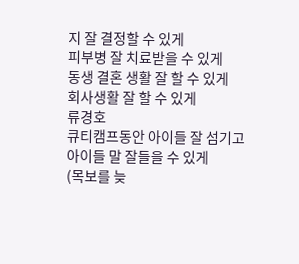지 잘 결정할 수 있게
피부병 잘 치료받을 수 있게
동생 결혼 생활 잘 할 수 있게
회사생활 잘 할 수 있게
류경호
큐티캠프동안 아이들 잘 섬기고 아이들 말 잘들을 수 있게
(목보를 늦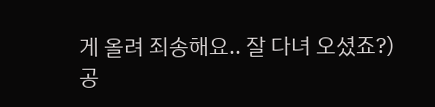게 올려 죄송해요.. 잘 다녀 오셨죠?)
공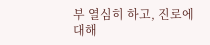부 열심히 하고, 진로에 대해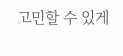고민할 수 있게